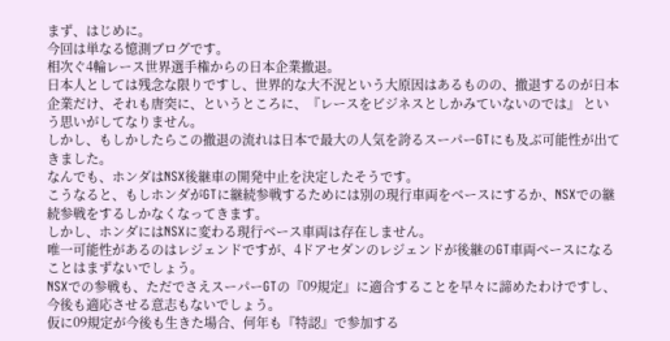まず、はじめに。
今回は単なる憶測ブログです。
相次ぐ4輪レース世界選手権からの日本企業撤退。
日本人としては残念な限りですし、世界的な大不況という大原因はあるものの、撤退するのが日本企業だけ、それも唐突に、というところに、『レースをビジネスとしかみていないのでは』 という思いがしてなりません。
しかし、もしかしたらこの撤退の流れは日本で最大の人気を誇るスーパーGTにも及ぶ可能性が出てきました。
なんでも、ホンダはNSX後継車の開発中止を決定したそうです。
こうなると、もしホンダがGTに継続参戦するためには別の現行車両をベースにするか、NSXでの継続参戦をするしかなくなってきます。
しかし、ホンダにはNSXに変わる現行ベース車両は存在しません。
唯一可能性があるのはレジェンドですが、4ドアセダンのレジェンドが後継のGT車両ベースになることはまずないでしょう。
NSXでの参戦も、ただでさえスーパーGTの『09規定』に適合することを早々に諦めたわけですし、今後も適応させる意志もないでしょう。
仮に09規定が今後も生きた場合、何年も『特認』で参加する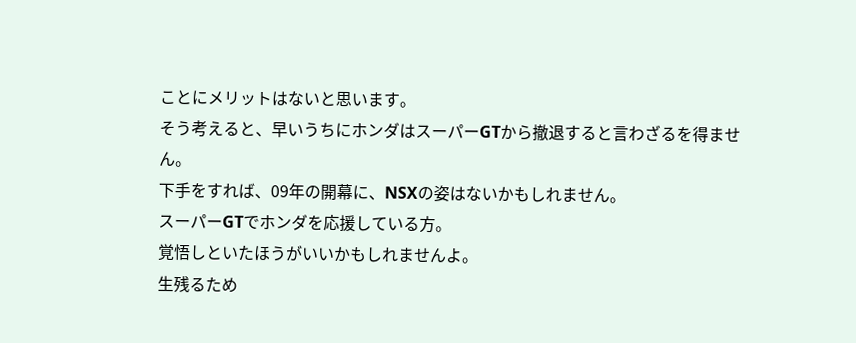ことにメリットはないと思います。
そう考えると、早いうちにホンダはスーパーGTから撤退すると言わざるを得ません。
下手をすれば、09年の開幕に、NSXの姿はないかもしれません。
スーパーGTでホンダを応援している方。
覚悟しといたほうがいいかもしれませんよ。
生残るため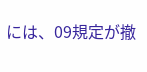には、09規定が撤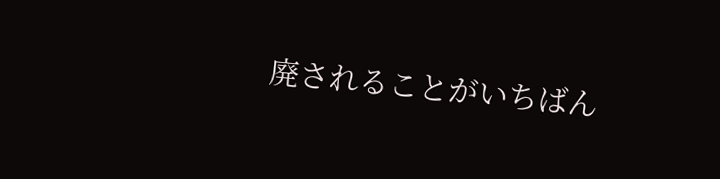廃されることがいちばん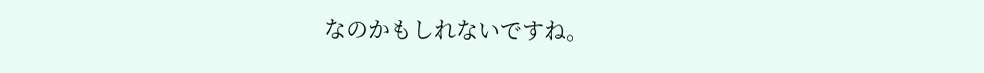なのかもしれないですね。